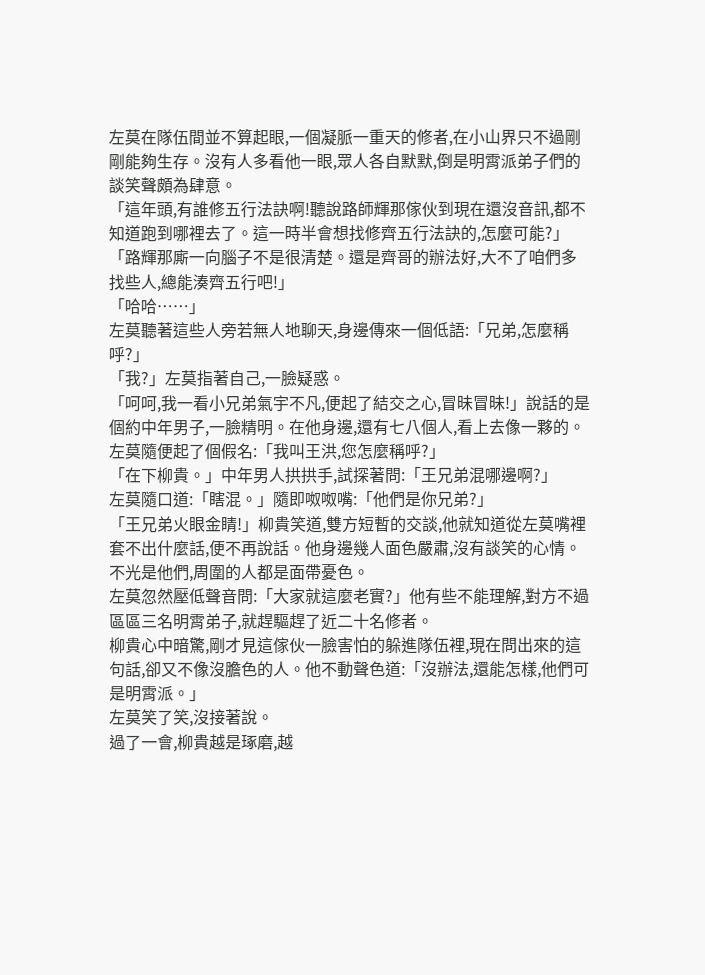左莫在隊伍間並不算起眼,一個凝脈一重天的修者,在小山界只不過剛剛能夠生存。沒有人多看他一眼,眾人各自默默,倒是明霄派弟子們的談笑聲頗為肆意。
「這年頭,有誰修五行法訣啊!聽說路師輝那傢伙到現在還沒音訊,都不知道跑到哪裡去了。這一時半會想找修齊五行法訣的,怎麼可能?」
「路輝那廝一向腦子不是很清楚。還是齊哥的辦法好,大不了咱們多找些人,總能湊齊五行吧!」
「哈哈……」
左莫聽著這些人旁若無人地聊天,身邊傳來一個低語:「兄弟,怎麼稱呼?」
「我?」左莫指著自己,一臉疑惑。
「呵呵,我一看小兄弟氣宇不凡,便起了結交之心,冒昧冒昧!」說話的是個約中年男子,一臉精明。在他身邊,還有七八個人,看上去像一夥的。
左莫隨便起了個假名:「我叫王洪,您怎麼稱呼?」
「在下柳貴。」中年男人拱拱手,試探著問:「王兄弟混哪邊啊?」
左莫隨口道:「瞎混。」隨即呶呶嘴:「他們是你兄弟?」
「王兄弟火眼金睛!」柳貴笑道,雙方短暫的交談,他就知道從左莫嘴裡套不出什麼話,便不再說話。他身邊幾人面色嚴肅,沒有談笑的心情。
不光是他們,周圍的人都是面帶憂色。
左莫忽然壓低聲音問:「大家就這麼老實?」他有些不能理解,對方不過區區三名明霄弟子,就趕驅趕了近二十名修者。
柳貴心中暗驚,剛才見這傢伙一臉害怕的躲進隊伍裡,現在問出來的這句話,卻又不像沒膽色的人。他不動聲色道:「沒辦法,還能怎樣,他們可是明霄派。」
左莫笑了笑,沒接著說。
過了一會,柳貴越是琢磨,越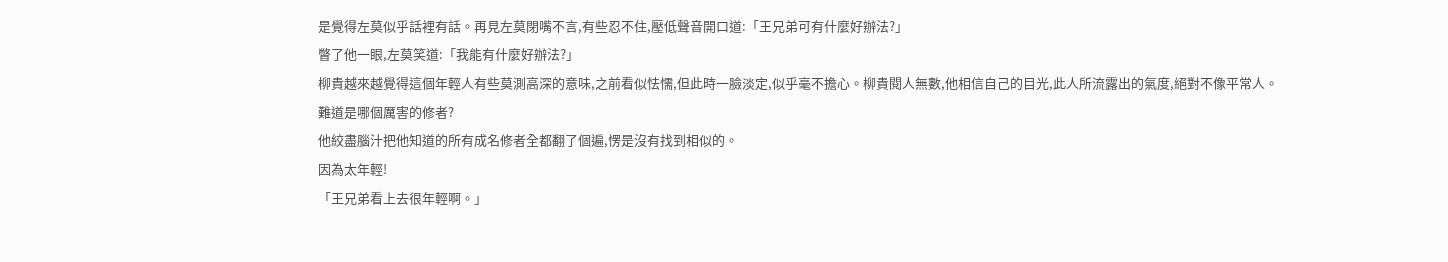是覺得左莫似乎話裡有話。再見左莫閉嘴不言,有些忍不住,壓低聲音開口道:「王兄弟可有什麼好辦法?」
瞥了他一眼,左莫笑道:「我能有什麼好辦法?」
柳貴越來越覺得這個年輕人有些莫測高深的意味,之前看似怯懦,但此時一臉淡定,似乎毫不擔心。柳貴閱人無數,他相信自己的目光,此人所流露出的氣度,絕對不像平常人。
難道是哪個厲害的修者?
他絞盡腦汁把他知道的所有成名修者全都翻了個遍,愣是沒有找到相似的。
因為太年輕!
「王兄弟看上去很年輕啊。」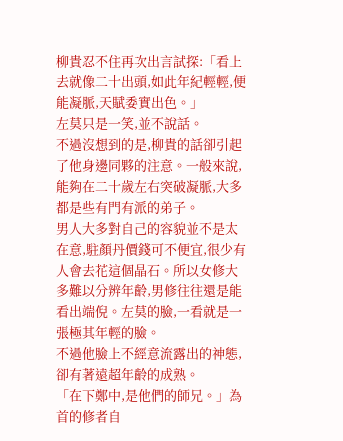柳貴忍不住再次出言試探:「看上去就像二十出頭,如此年紀輕輕,便能凝脈,天賦委實出色。」
左莫只是一笑,並不說話。
不過沒想到的是,柳貴的話卻引起了他身邊同夥的注意。一般來說,能夠在二十歲左右突破凝脈,大多都是些有門有派的弟子。
男人大多對自己的容貌並不是太在意,駐顏丹價錢可不便宜,很少有人會去花這個晶石。所以女修大多難以分辨年齡,男修往往還是能看出端倪。左莫的臉,一看就是一張極其年輕的臉。
不過他臉上不經意流露出的神態,卻有著遠超年齡的成熟。
「在下鄭中,是他們的師兄。」為首的修者自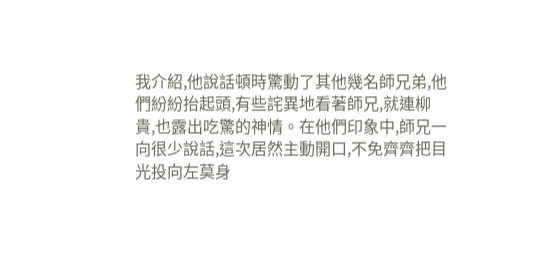我介紹,他說話頓時驚動了其他幾名師兄弟,他們紛紛抬起頭,有些詫異地看著師兄,就連柳貴,也露出吃驚的神情。在他們印象中,師兄一向很少說話,這次居然主動開口,不免齊齊把目光投向左莫身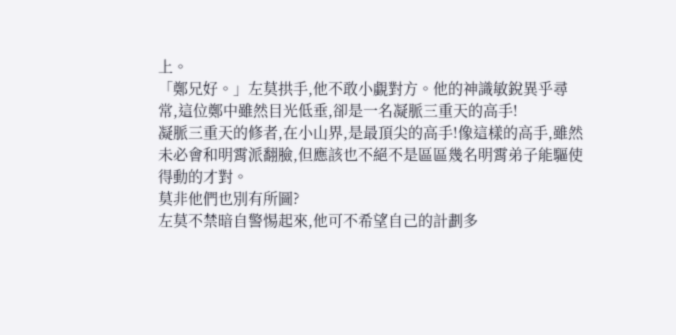上。
「鄭兄好。」左莫拱手,他不敢小覷對方。他的神識敏銳異乎尋常,這位鄭中雖然目光低垂,卻是一名凝脈三重天的高手!
凝脈三重天的修者,在小山界,是最頂尖的高手!像這樣的高手,雖然未必會和明霄派翻臉,但應該也不絕不是區區幾名明霄弟子能驅使得動的才對。
莫非他們也別有所圖?
左莫不禁暗自警惕起來,他可不希望自己的計劃多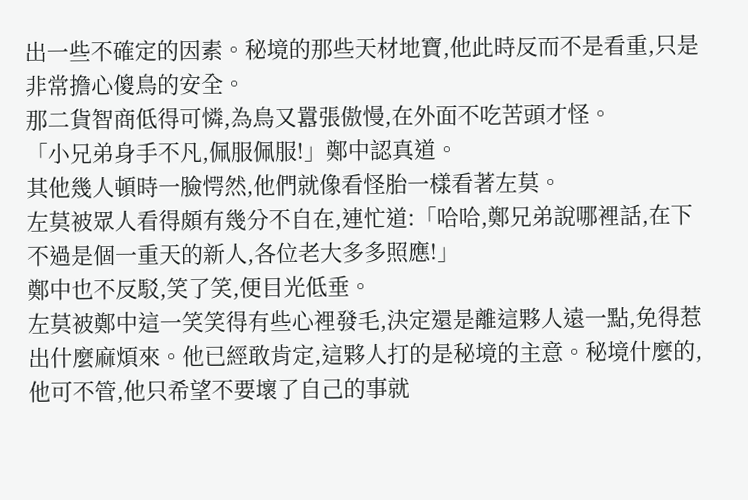出一些不確定的因素。秘境的那些天材地寶,他此時反而不是看重,只是非常擔心傻鳥的安全。
那二貨智商低得可憐,為鳥又囂張傲慢,在外面不吃苦頭才怪。
「小兄弟身手不凡,佩服佩服!」鄭中認真道。
其他幾人頓時一臉愕然,他們就像看怪胎一樣看著左莫。
左莫被眾人看得頗有幾分不自在,連忙道:「哈哈,鄭兄弟說哪裡話,在下不過是個一重天的新人,各位老大多多照應!」
鄭中也不反駁,笑了笑,便目光低垂。
左莫被鄭中這一笑笑得有些心裡發毛,決定還是離這夥人遠一點,免得惹出什麼麻煩來。他已經敢肯定,這夥人打的是秘境的主意。秘境什麼的,他可不管,他只希望不要壞了自己的事就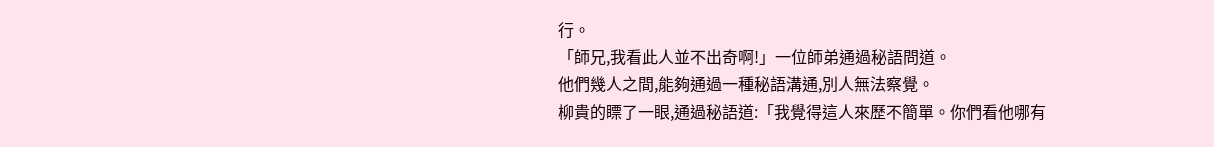行。
「師兄,我看此人並不出奇啊!」一位師弟通過秘語問道。
他們幾人之間,能夠通過一種秘語溝通,別人無法察覺。
柳貴的瞟了一眼,通過秘語道:「我覺得這人來歷不簡單。你們看他哪有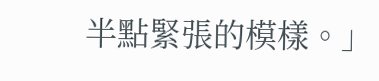半點緊張的模樣。」